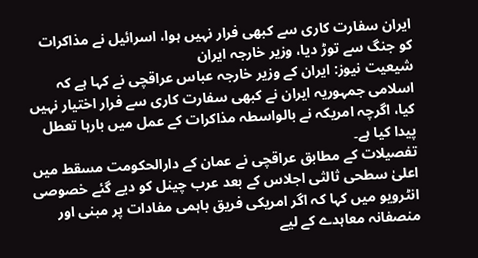ایران سفارت کاری سے کبھی فرار نہیں ہوا، اسرائیل نے مذاکرات کو جنگ سے توڑ دیا، وزیر خارجہ ایران
شیعیت نیوز: ایران کے وزیر خارجہ عباس عراقچی نے کہا ہے کہ اسلامی جمہوریہ ایران نے کبھی سفارت کاری سے فرار اختیار نہیں کیا، اگرچہ امریکہ نے بالواسطہ مذاکرات کے عمل میں بارہا تعطل پیدا کیا ہے۔
تفصیلات کے مطابق عراقچی نے عمان کے دارالحکومت مسقط میں اعلیٰ سطحی ثالثی اجلاس کے بعد عرب چینل کو دیے گئے خصوصی انٹرویو میں کہا کہ اگر امریکی فریق باہمی مفادات پر مبنی اور منصفانہ معاہدے کے لیے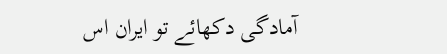آمادگی دکھائے تو ایران اس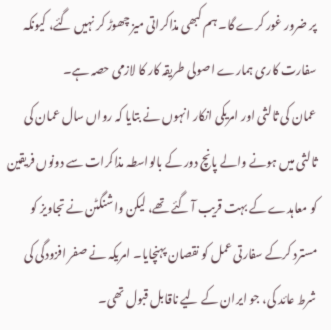پر ضرور غور کرے گا۔ ہم کبھی مذاکراتی میز چھوڑ کر نہیں گئے، کیونکہ سفارت کاری ہمارے اصولی طریقہ کار کا لازمی حصہ ہے۔
عمان کی ثالثی اور امریکی انکار انہوں نے بتایا کہ رواں سال عمان کی ثالثی میں ہونے والے پانچ دور کے بالواسطہ مذاکرات سے دونوں فریقین کو معاہدے کے بہت قریب آ گئے تھے، لیکن واشنگٹن نے تجاویز کو مسترد کرکے سفارتی عمل کو نقصان پہنچایا۔ امریکہ نے صفر افزودگی کی شرط عائد کی، جو ایران کے لیے ناقابل قبول تھی۔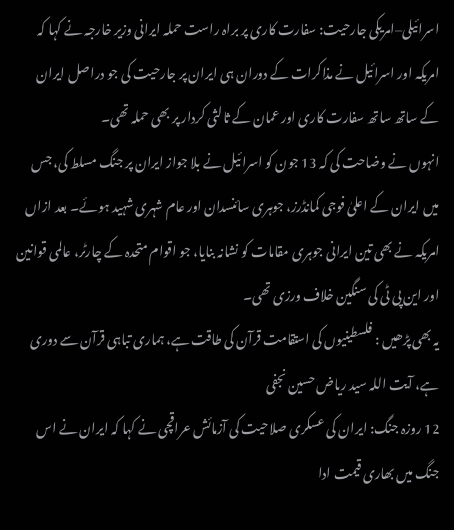اسرائیلی–امریکی جارحیت: سفارت کاری پر براہ راست حملہ ایرانی وزیر خارجہ نے کہا کہ امریکہ اور اسرائیل نے مذاکرات کے دوران ہی ایران پر جارحیت کی جو دراصل ایران کے ساتھ ساتھ سفارت کاری اور عمان کے ثالثی کردار پر بھی حملہ تھی۔
انہوں نے وضاحت کی کہ 13 جون کو اسرائیل نے بلا جواز ایران پر جنگ مسلط کی، جس میں ایران کے اعلیٰ فوجی کمانڈرز، جوہری سائنسدان اور عام شہری شہید ہوئے۔ بعد ازاں امریکہ نے بھی تین ایرانی جوہری مقامات کو نشانہ بنایا، جو اقوام متحدہ کے چارٹر، عالمی قوانین اور این پی ٹی کی سنگین خلاف ورزی تھی۔
یہ بھی پڑھیں : فلسطینیوں کی استقامت قرآن کی طاقت ہے، ہماری تباہی قرآن سے دوری ہے، آیت اللہ سید ریاض حسین نجفی
12 روزہ جنگ: ایران کی عسکری صلاحیت کی آزمائش عراقچی نے کہا کہ ایران نے اس جنگ میں بھاری قیمت ادا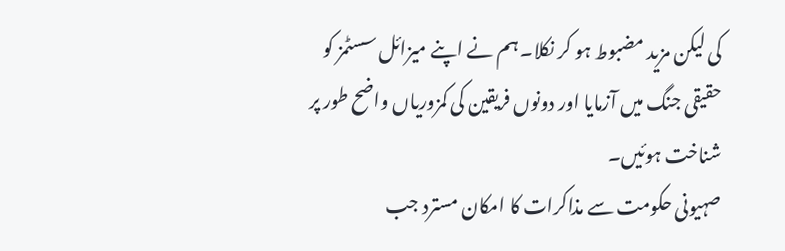کی لیکن مزید مضبوط ہو کر نکلا۔ ہم نے اپنے میزائل سسٹمز کو حقیقی جنگ میں آزمایا اور دونوں فریقین کی کمزوریاں واضح طور پر شناخت ہوئیں۔
صہیونی حکومت سے مذاکرات کا امکان مسترد جب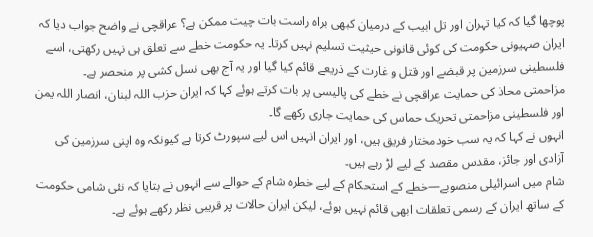پوچھا گیا کہ کیا تہران اور تل ابیب کے درمیان کبھی براہ راست بات چیت ممکن ہے؟ عراقچی نے واضح جواب دیا کہ ایران صہیونی حکومت کی کوئی قانونی حیثیت تسلیم نہیں کرتا۔ یہ حکومت خطے سے تعلق ہی نہیں رکھتی، اسے فلسطینی سرزمین پر قبضے اور قتل و غارت کے ذریعے قائم کیا گیا اور یہ آج بھی نسل کشی پر منحصر ہے۔
مزاحمتی محاذ کی حمایت عراقچی نے خطے کی پالیسی پر بات کرتے ہوئے کہا کہ ایران حزب اللہ لبنان، انصار اللہ یمن اور فلسطینی مزاحمتی تحریک حماس کی حمایت جاری رکھے گا۔
انہوں نے کہا کہ یہ سب خودمختار فریق ہیں، اور ایران انہیں اس لیے سپورٹ کرتا ہے کیونکہ وہ اپنی سرزمین کی آزادی اور جائز، مقدس مقصد کے لیے لڑ رہے ہیں۔
شام میں اسرائیلی منصوبے—خطے کے استحکام کے لیے خطرہ شام کے حوالے سے انہوں نے بتایا کہ نئی شامی حکومت کے ساتھ ایران کے رسمی تعلقات ابھی قائم نہیں ہوئے، لیکن ایران حالات پر قریبی نظر رکھے ہوئے ہے۔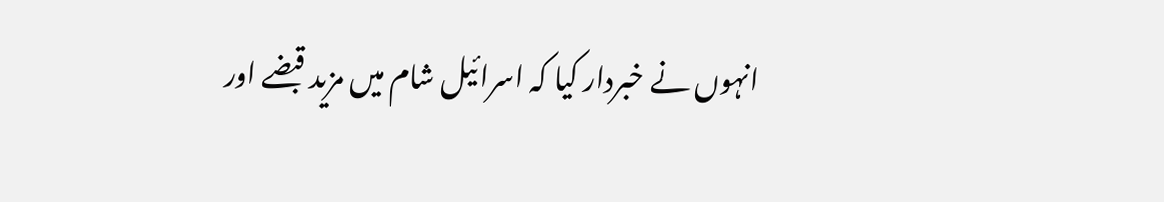انہوں نے خبردار کیا کہ اسرائیل شام میں مزید قبضے اور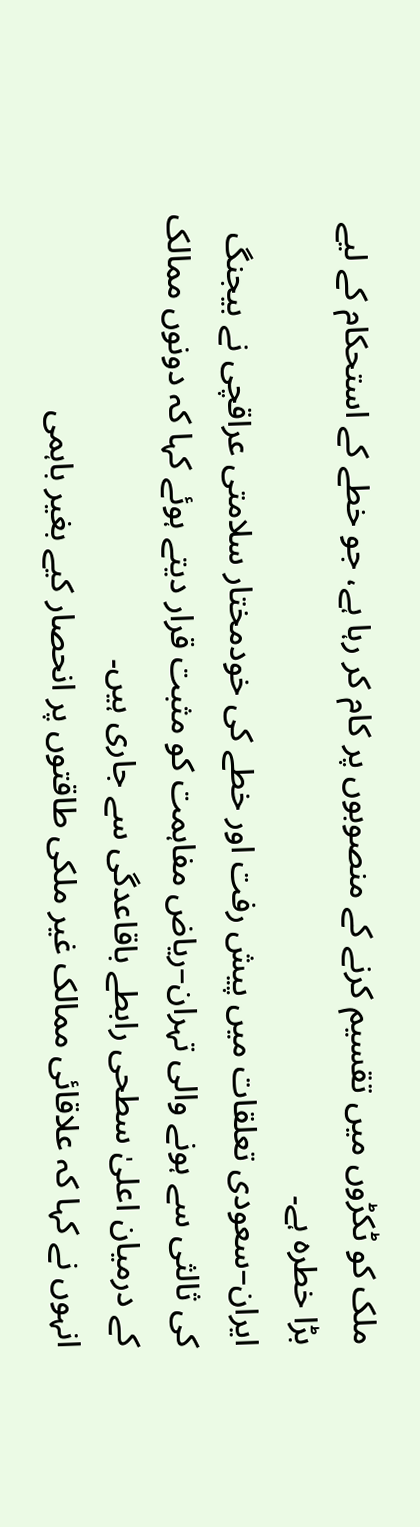ملک کو ٹکڑوں میں تقسیم کرنے کے منصوبوں پر کام کر رہا ہے، جو خطے کے استحکام کے لیے بڑا خطرہ ہے۔
ایران–سعودی تعلقات میں پیش رفت اور خطے کی خودمختار سلامتی عراقچی نے بیجنگ کی ثالثی سے ہونے والی تہران–ریاض مفاہمت کو مثبت قرار دیتے ہوئے کہا کہ دونوں ممالک کے درمیان اعلیٰ سطحی رابطے باقاعدگی سے جاری ہیں۔
انہوں نے کہا کہ علاقائی ممالک غیر ملکی طاقتوں پر انحصار کیے بغیر باہمی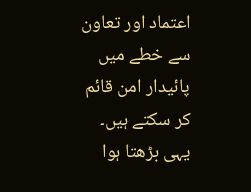اعتماد اور تعاون سے خطے میں پائیدار امن قائم کر سکتے ہیں۔ یہی بڑھتا ہوا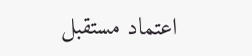اعتماد مستقبل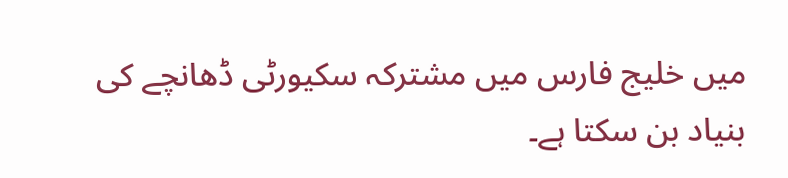میں خلیج فارس میں مشترکہ سکیورٹی ڈھانچے کی بنیاد بن سکتا ہے۔